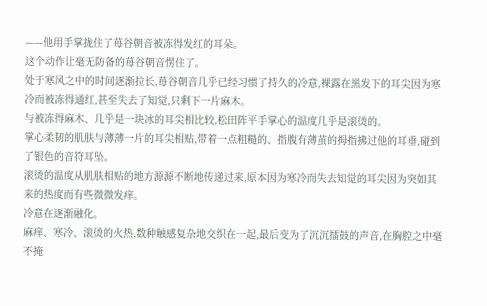——他用手掌拢住了苺谷朝音被冻得发红的耳朵。
这个动作让毫无防备的苺谷朝音愣住了。
处于寒风之中的时间逐渐拉长,苺谷朝音几乎已经习惯了持久的冷意,裸露在黑发下的耳尖因为寒冷而被冻得通红,甚至失去了知觉,只剩下一片麻木。
与被冻得麻木、几乎是一块冰的耳尖相比较,松田阵平手掌心的温度几乎是滚烫的。
掌心柔韧的肌肤与薄薄一片的耳尖相贴,带着一点粗糙的、指腹有薄茧的拇指拂过他的耳垂,碰到了银色的音符耳坠。
滚烫的温度从肌肤相贴的地方源源不断地传递过来,原本因为寒冷而失去知觉的耳尖因为突如其来的热度而有些微微发痒。
冷意在逐渐融化。
麻痒、寒冷、滚烫的火热,数种触感复杂地交织在一起,最后变为了沉沉擂鼓的声音,在胸腔之中毫不掩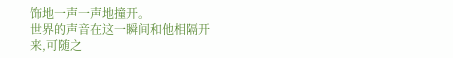饰地一声一声地撞开。
世界的声音在这一瞬间和他相隔开来,可随之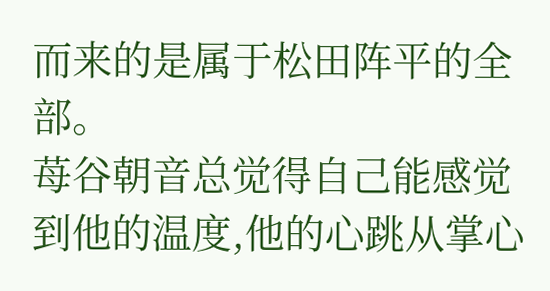而来的是属于松田阵平的全部。
苺谷朝音总觉得自己能感觉到他的温度,他的心跳从掌心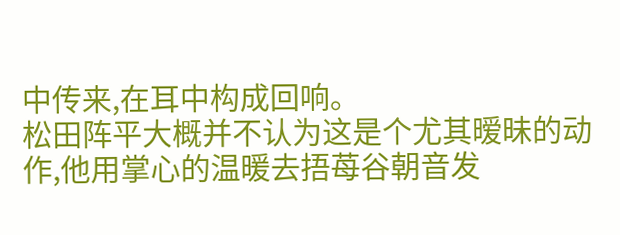中传来,在耳中构成回响。
松田阵平大概并不认为这是个尤其暧昧的动作,他用掌心的温暖去捂苺谷朝音发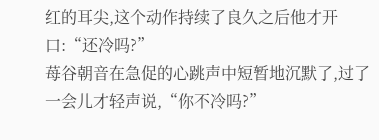红的耳尖,这个动作持续了良久之后他才开口:“还冷吗?”
苺谷朝音在急促的心跳声中短暂地沉默了,过了一会儿才轻声说,“你不冷吗?”